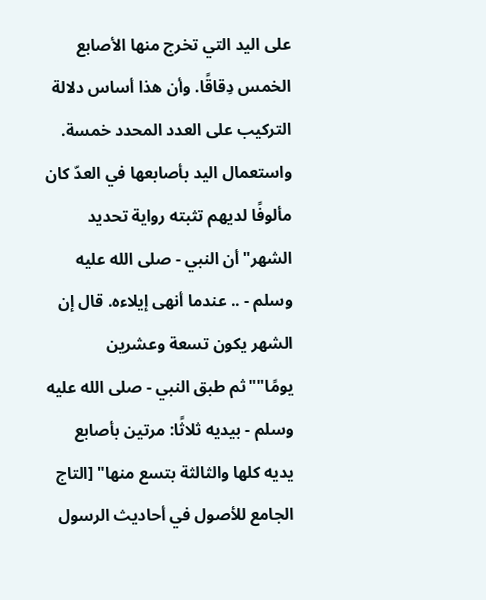على اليد التي تخرج منها الأصابع الخمس دِقاقًا. وأن هذا أساس دلالة التركيب على العدد المحدد خمسة. واستعمال اليد بأصابعها في العدّ كان مألوفًا لديهم تثبته رواية تحديد الشهر"أن النبي - صلى الله عليه وسلم - .. عندما أنهى إيلاءه. قال إن الشهر يكون تسعة وعشرين يومًا""ثم طبق النبي - صلى الله عليه وسلم - بيديه ثلاثًا: مرتين بأصابع يديه كلها والثالثة بتسع منها" [التاج الجامع للأصول في أحاديث الرسول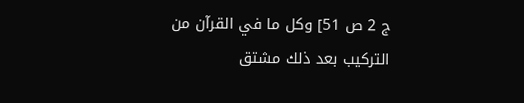ج 2 ص 51] وكل ما في القرآن من التركيب بعد ذلك مشتق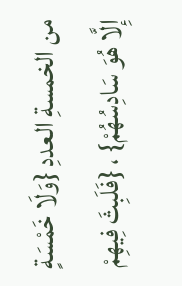من الخمسةِ العددِ {وَلَا خَمْسَةٍ إِلَّا هُوَ سَادِسُهُمْ} ، {فَلَبِثَ فِيهِمْ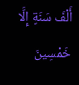أَلْفَ سَنَةٍ إِلَّا خَمْسِينَ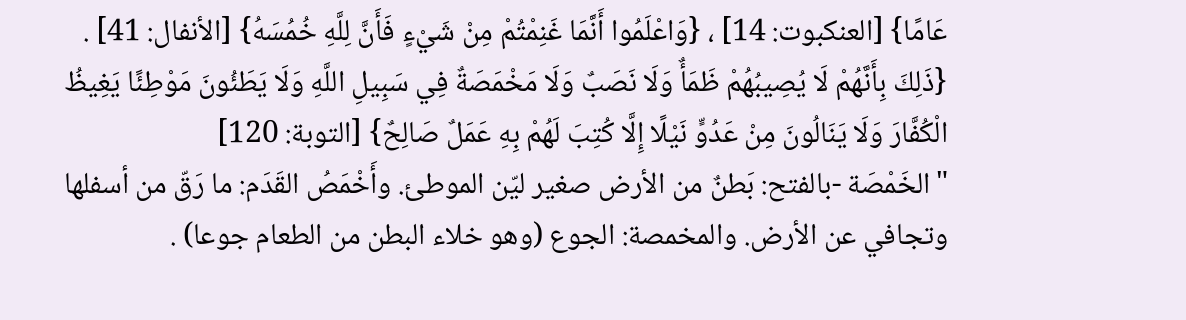عَامًا} [العنكبوت: 14] ، {وَاعْلَمُوا أَنَّمَا غَنِمْتُمْ مِنْ شَيْءٍ فَأَنَّ لِلَّهِ خُمُسَهُ} [الأنفال: 41] .
{ذَلِكَ بِأَنَّهُمْ لَا يُصِيبُهُمْ ظَمَأٌ وَلَا نَصَبٌ وَلَا مَخْمَصَةٌ فِي سَبِيلِ اللَّهِ وَلَا يَطَئُونَ مَوْطِئًا يَغِيظُ الْكُفَّارَ وَلَا يَنَالُونَ مِنْ عَدُوٍّ نَيْلًا إِلَّا كُتِبَ لَهُمْ بِهِ عَمَلٌ صَالِحٌ} [التوبة: 120]
"الخَمْصَة -بالفتح: بَطنٌ من الأرض صغير ليّن الموطئ. وأَخْمَصُ القَدَم: ما رَقّ من أسفلها وتجافي عن الأرض. والمخمصة: الجوع (وهو خلاء البطن من الطعام جوعا) .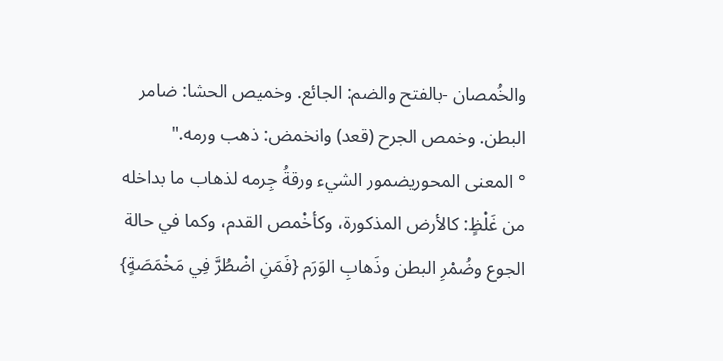والخُمصان -بالفتح والضم: الجائع. وخميص الحشا: ضامر البطن. وخمص الجرح (قعد) وانخمض: ذهب ورمه."
° المعنى المحوريضمور الشيء ورقةُ جِرمه لذهاب ما بداخله من غَلْظٍ: كالأرض المذكورة، وكأخْمص القدم، وكما في حالة الجوع وضُمْرِ البطن وذَهابِ الوَرَم {فَمَنِ اضْطُرَّ فِي مَخْمَصَةٍ}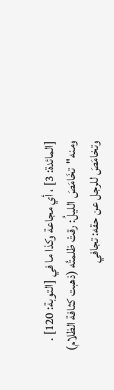[المائدة: 3] ، أي مجاعة وكذا ما في [التوبة: 120] . ومنه"تخَامَصَ الليلُ: رقتْ ظلمتُه (ذهبت كثافة الظلام) وتخامَصَ للرجل عن حقه: تجافي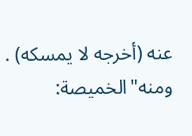عنه (أخرجه لا يمسكه) . ومنه"الخميصة: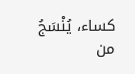كساء، يُنْسَجُ من